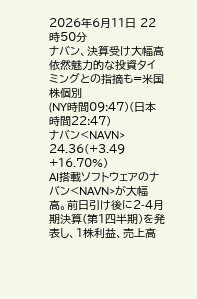2026年6月11日 22時50分
ナバン、決算受け大幅高 依然魅力的な投資タイミングとの指摘も=米国株個別
(NY時間09:47)(日本時間22:47)
ナバン<NAVN> 24.36(+3.49 +16.70%)
AI搭載ソフトウェアのナバン<NAVN>が大幅高。前日引け後に2-4月期決算(第1四半期)を発表し、1株利益、売上高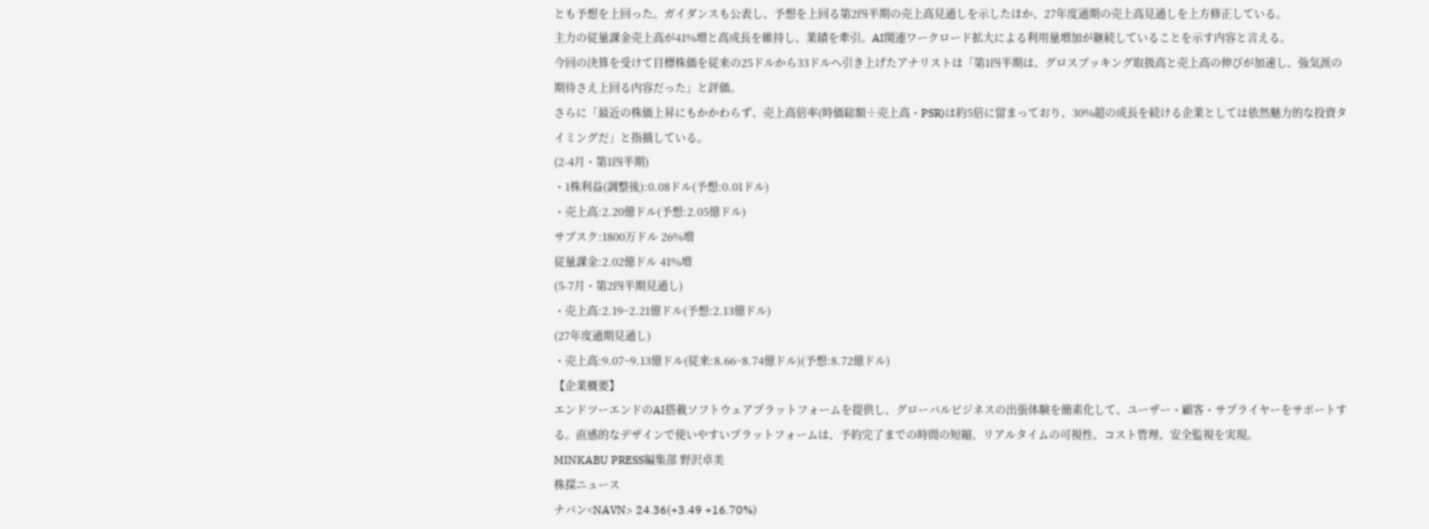とも予想を上回った。ガイダンスも公表し、予想を上回る第2四半期の売上高見通しを示したほか、27年度通期の売上高見通しを上方修正している。
主力の従量課金売上高が41%増と高成長を維持し、業績を牽引。AI関連ワークロード拡大による利用量増加が継続していることを示す内容と言える。
今回の決算を受けて目標株価を従来の25ドルから33ドルへ引き上げたアナリストは「第1四半期は、グロスブッキング取扱高と売上高の伸びが加速し、強気派の期待さえ上回る内容だった」と評価。
さらに「最近の株価上昇にもかかわらず、売上高倍率(時価総額÷売上高・PSR)は約5倍に留まっており、30%超の成長を続ける企業としては依然魅力的な投資タイミングだ」と指摘している。
(2-4月・第1四半期)
・1株利益(調整後):0.08ドル(予想:0.01ドル)
・売上高:2.20億ドル(予想:2.05億ドル)
サブスク:1800万ドル 26%増
従量課金:2.02億ドル 41%増
(5-7月・第2四半期見通し)
・売上高:2.19~2.21億ドル(予想:2.13億ドル)
(27年度通期見通し)
・売上高:9.07~9.13億ドル(従来:8.66~8.74億ドル)(予想:8.72億ドル)
【企業概要】
エンドツーエンドのAI搭載ソフトウェアプラットフォームを提供し、グローバルビジネスの出張体験を簡素化して、ユーザー・顧客・サプライヤーをサポートする。直感的なデザインで使いやすいプラットフォームは、予約完了までの時間の短縮、リアルタイムの可視性、コスト管理、安全監視を実現。
MINKABU PRESS編集部 野沢卓美
株探ニュース
ナバン<NAVN> 24.36(+3.49 +16.70%)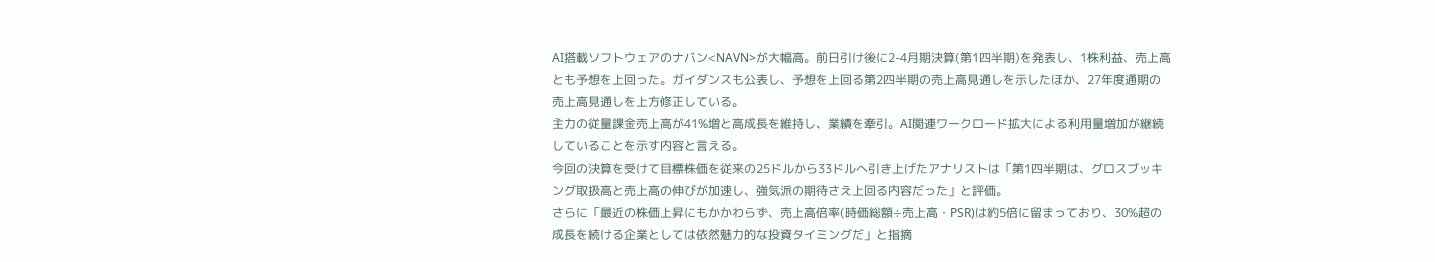AI搭載ソフトウェアのナバン<NAVN>が大幅高。前日引け後に2-4月期決算(第1四半期)を発表し、1株利益、売上高とも予想を上回った。ガイダンスも公表し、予想を上回る第2四半期の売上高見通しを示したほか、27年度通期の売上高見通しを上方修正している。
主力の従量課金売上高が41%増と高成長を維持し、業績を牽引。AI関連ワークロード拡大による利用量増加が継続していることを示す内容と言える。
今回の決算を受けて目標株価を従来の25ドルから33ドルへ引き上げたアナリストは「第1四半期は、グロスブッキング取扱高と売上高の伸びが加速し、強気派の期待さえ上回る内容だった」と評価。
さらに「最近の株価上昇にもかかわらず、売上高倍率(時価総額÷売上高・PSR)は約5倍に留まっており、30%超の成長を続ける企業としては依然魅力的な投資タイミングだ」と指摘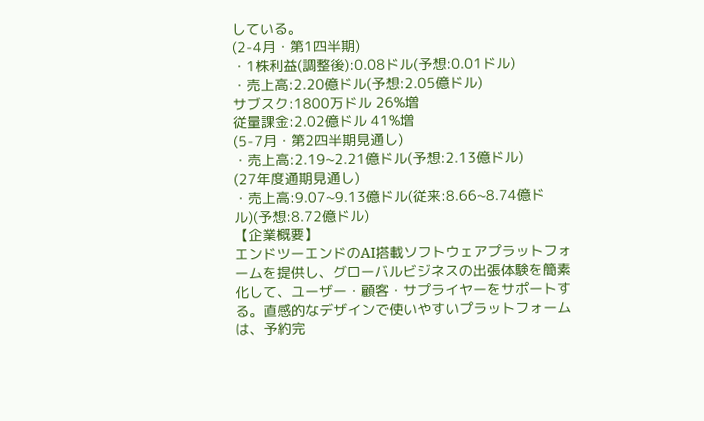している。
(2-4月・第1四半期)
・1株利益(調整後):0.08ドル(予想:0.01ドル)
・売上高:2.20億ドル(予想:2.05億ドル)
サブスク:1800万ドル 26%増
従量課金:2.02億ドル 41%増
(5-7月・第2四半期見通し)
・売上高:2.19~2.21億ドル(予想:2.13億ドル)
(27年度通期見通し)
・売上高:9.07~9.13億ドル(従来:8.66~8.74億ドル)(予想:8.72億ドル)
【企業概要】
エンドツーエンドのAI搭載ソフトウェアプラットフォームを提供し、グローバルビジネスの出張体験を簡素化して、ユーザー・顧客・サプライヤーをサポートする。直感的なデザインで使いやすいプラットフォームは、予約完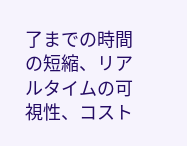了までの時間の短縮、リアルタイムの可視性、コスト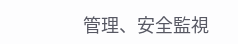管理、安全監視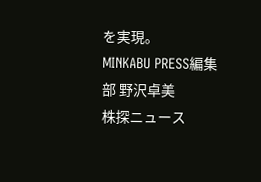を実現。
MINKABU PRESS編集部 野沢卓美
株探ニュース